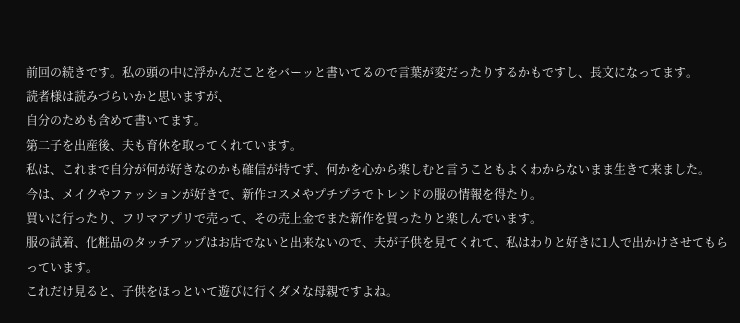前回の続きです。私の頭の中に浮かんだことをバーッと書いてるので言葉が変だったりするかもですし、長文になってます。
読者様は読みづらいかと思いますが、
自分のためも含めて書いてます。
第二子を出産後、夫も育休を取ってくれています。
私は、これまで自分が何が好きなのかも確信が持てず、何かを心から楽しむと言うこともよくわからないまま生きて来ました。
今は、メイクやファッションが好きで、新作コスメやプチプラでトレンドの服の情報を得たり。
買いに行ったり、フリマアプリで売って、その売上金でまた新作を買ったりと楽しんでいます。
服の試着、化粧品のタッチアップはお店でないと出来ないので、夫が子供を見てくれて、私はわりと好きに1人で出かけさせてもらっています。
これだけ見ると、子供をほっといて遊びに行くダメな母親ですよね。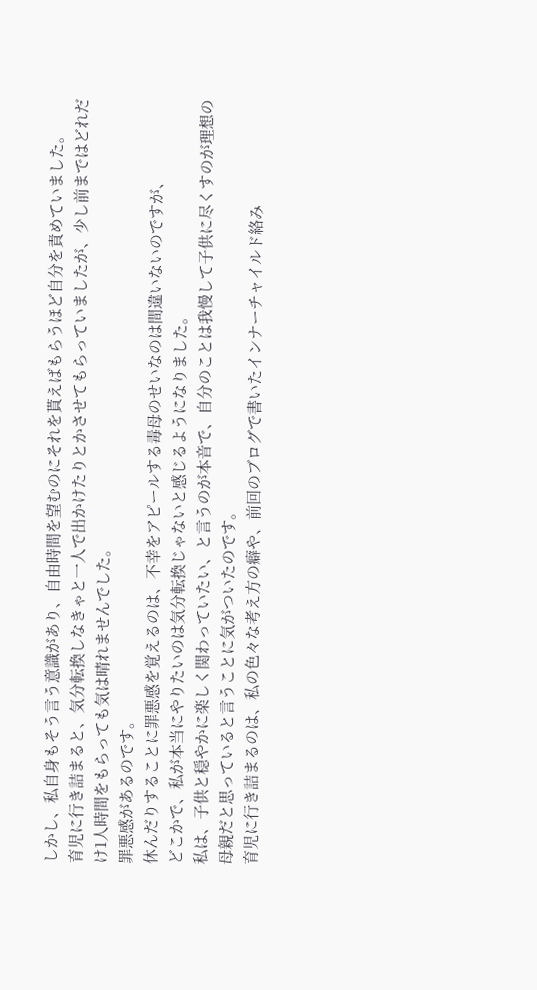しかし、私自身もそう言う意識があり、自由時間を望むのにそれを貰えばもらうほど自分を責めていました。
育児に行き詰まると、気分転換しなきゃと一人で出かけたりとかさせてもらっていましたが、少し前まではどれだけ1人時間をもらっても気は晴れませんでした。
罪悪感があるのです。
休んだりすることに罪悪感を覚えるのは、不幸をアピールする毒母のせいなのは間違いないのですが、
どこかで、私が本当にやりたいのは気分転換じゃないと感じるようになりました。
私は、子供と穏やかに楽しく関わっていたい、と言うのが本音で、自分のことは我慢して子供に尽くすのが理想の母親だと思っていると言うことに気がついたのです。
育児に行き詰まるのは、私の色々な考え方の癖や、前回のブログで書いたインナーチャイルド絡み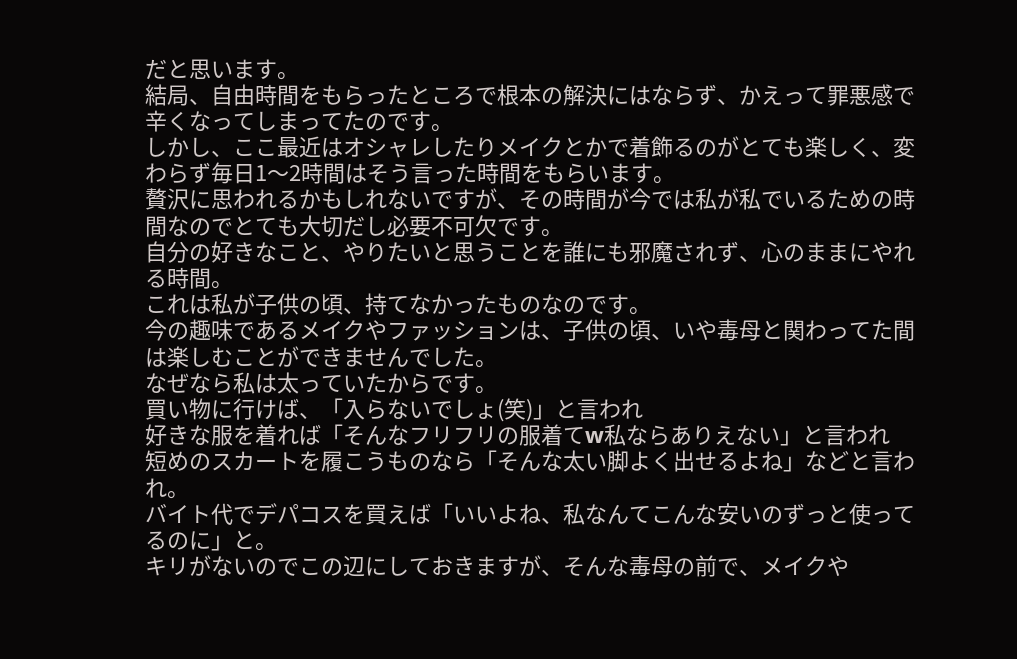だと思います。
結局、自由時間をもらったところで根本の解決にはならず、かえって罪悪感で辛くなってしまってたのです。
しかし、ここ最近はオシャレしたりメイクとかで着飾るのがとても楽しく、変わらず毎日1〜2時間はそう言った時間をもらいます。
贅沢に思われるかもしれないですが、その時間が今では私が私でいるための時間なのでとても大切だし必要不可欠です。
自分の好きなこと、やりたいと思うことを誰にも邪魔されず、心のままにやれる時間。
これは私が子供の頃、持てなかったものなのです。
今の趣味であるメイクやファッションは、子供の頃、いや毒母と関わってた間は楽しむことができませんでした。
なぜなら私は太っていたからです。
買い物に行けば、「入らないでしょ(笑)」と言われ
好きな服を着れば「そんなフリフリの服着てw私ならありえない」と言われ
短めのスカートを履こうものなら「そんな太い脚よく出せるよね」などと言われ。
バイト代でデパコスを買えば「いいよね、私なんてこんな安いのずっと使ってるのに」と。
キリがないのでこの辺にしておきますが、そんな毒母の前で、メイクや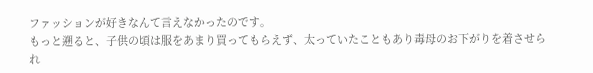ファッションが好きなんて言えなかったのです。
もっと遡ると、子供の頃は服をあまり買ってもらえず、太っていたこともあり毒母のお下がりを着させられ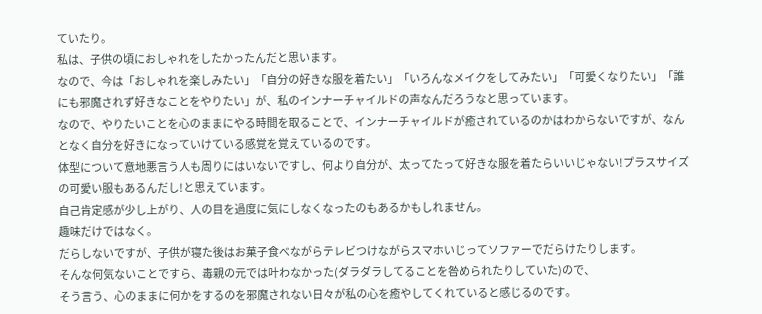ていたり。
私は、子供の頃におしゃれをしたかったんだと思います。
なので、今は「おしゃれを楽しみたい」「自分の好きな服を着たい」「いろんなメイクをしてみたい」「可愛くなりたい」「誰にも邪魔されず好きなことをやりたい」が、私のインナーチャイルドの声なんだろうなと思っています。
なので、やりたいことを心のままにやる時間を取ることで、インナーチャイルドが癒されているのかはわからないですが、なんとなく自分を好きになっていけている感覚を覚えているのです。
体型について意地悪言う人も周りにはいないですし、何より自分が、太ってたって好きな服を着たらいいじゃない!プラスサイズの可愛い服もあるんだし!と思えています。
自己肯定感が少し上がり、人の目を過度に気にしなくなったのもあるかもしれません。
趣味だけではなく。
だらしないですが、子供が寝た後はお菓子食べながらテレビつけながらスマホいじってソファーでだらけたりします。
そんな何気ないことですら、毒親の元では叶わなかった(ダラダラしてることを咎められたりしていた)ので、
そう言う、心のままに何かをするのを邪魔されない日々が私の心を癒やしてくれていると感じるのです。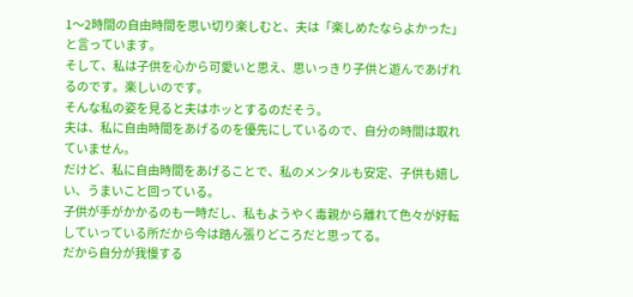1〜2時間の自由時間を思い切り楽しむと、夫は「楽しめたならよかった」と言っています。
そして、私は子供を心から可愛いと思え、思いっきり子供と遊んであげれるのです。楽しいのです。
そんな私の姿を見ると夫はホッとするのだそう。
夫は、私に自由時間をあげるのを優先にしているので、自分の時間は取れていません。
だけど、私に自由時間をあげることで、私のメンタルも安定、子供も嬉しい、うまいこと回っている。
子供が手がかかるのも一時だし、私もようやく毒親から離れて色々が好転していっている所だから今は踏ん張りどころだと思ってる。
だから自分が我慢する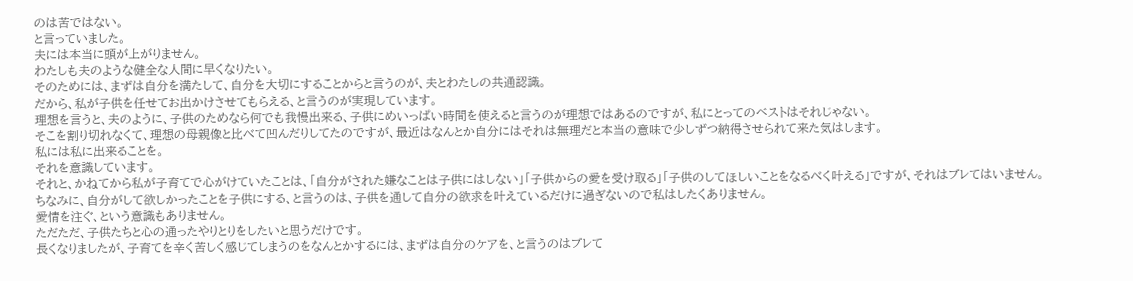のは苦ではない。
と言っていました。
夫には本当に頭が上がりません。
わたしも夫のような健全な人間に早くなりたい。
そのためには、まずは自分を満たして、自分を大切にすることからと言うのが、夫とわたしの共通認識。
だから、私が子供を任せてお出かけさせてもらえる、と言うのが実現しています。
理想を言うと、夫のように、子供のためなら何でも我慢出来る、子供にめいっぱい時間を使えると言うのが理想ではあるのですが、私にとってのベストはそれじゃない。
そこを割り切れなくて、理想の母親像と比べて凹んだりしてたのですが、最近はなんとか自分にはそれは無理だと本当の意味で少しずつ納得させられて来た気はします。
私には私に出来ることを。
それを意識しています。
それと、かねてから私が子育てで心がけていたことは、「自分がされた嫌なことは子供にはしない」「子供からの愛を受け取る」「子供のしてほしいことをなるべく叶える」ですが、それはブレてはいません。
ちなみに、自分がして欲しかったことを子供にする、と言うのは、子供を通して自分の欲求を叶えているだけに過ぎないので私はしたくありません。
愛情を注ぐ、という意識もありません。
ただただ、子供たちと心の通ったやりとりをしたいと思うだけです。
長くなりましたが、子育てを辛く苦しく感じてしまうのをなんとかするには、まずは自分のケアを、と言うのはブレて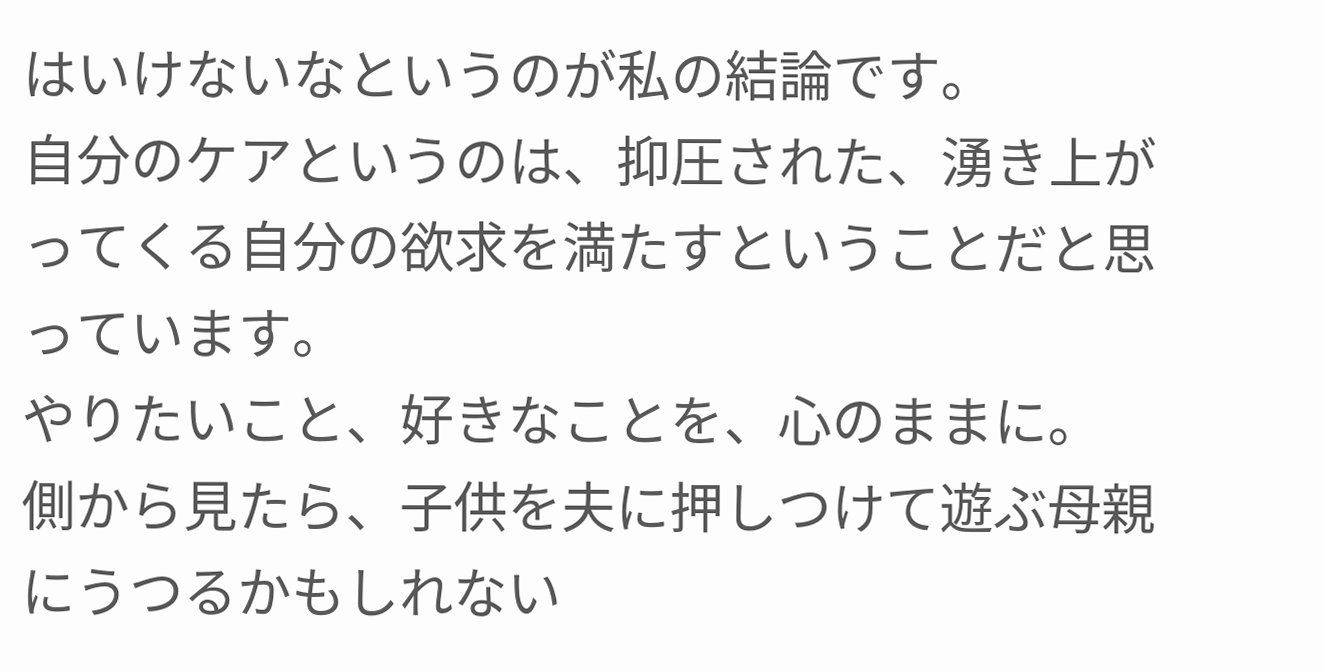はいけないなというのが私の結論です。
自分のケアというのは、抑圧された、湧き上がってくる自分の欲求を満たすということだと思っています。
やりたいこと、好きなことを、心のままに。
側から見たら、子供を夫に押しつけて遊ぶ母親にうつるかもしれない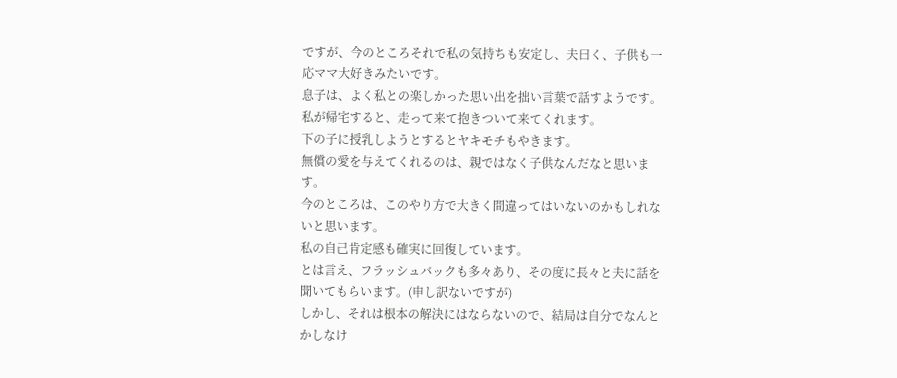ですが、今のところそれで私の気持ちも安定し、夫曰く、子供も一応ママ大好きみたいです。
息子は、よく私との楽しかった思い出を拙い言葉で話すようです。
私が帰宅すると、走って来て抱きついて来てくれます。
下の子に授乳しようとするとヤキモチもやきます。
無償の愛を与えてくれるのは、親ではなく子供なんだなと思います。
今のところは、このやり方で大きく間違ってはいないのかもしれないと思います。
私の自己肯定感も確実に回復しています。
とは言え、フラッシュバックも多々あり、その度に長々と夫に話を聞いてもらいます。(申し訳ないですが)
しかし、それは根本の解決にはならないので、結局は自分でなんとかしなけ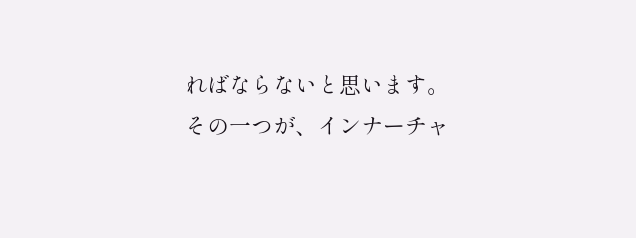ればならないと思います。
その一つが、インナーチャ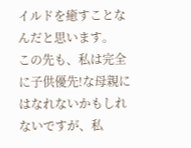イルドを癒すことなんだと思います。
この先も、私は完全に子供優先!な母親にはなれないかもしれないですが、私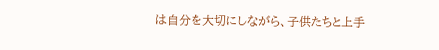は自分を大切にしながら、子供たちと上手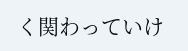く関わっていけ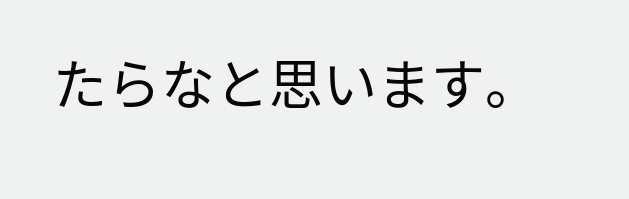たらなと思います。